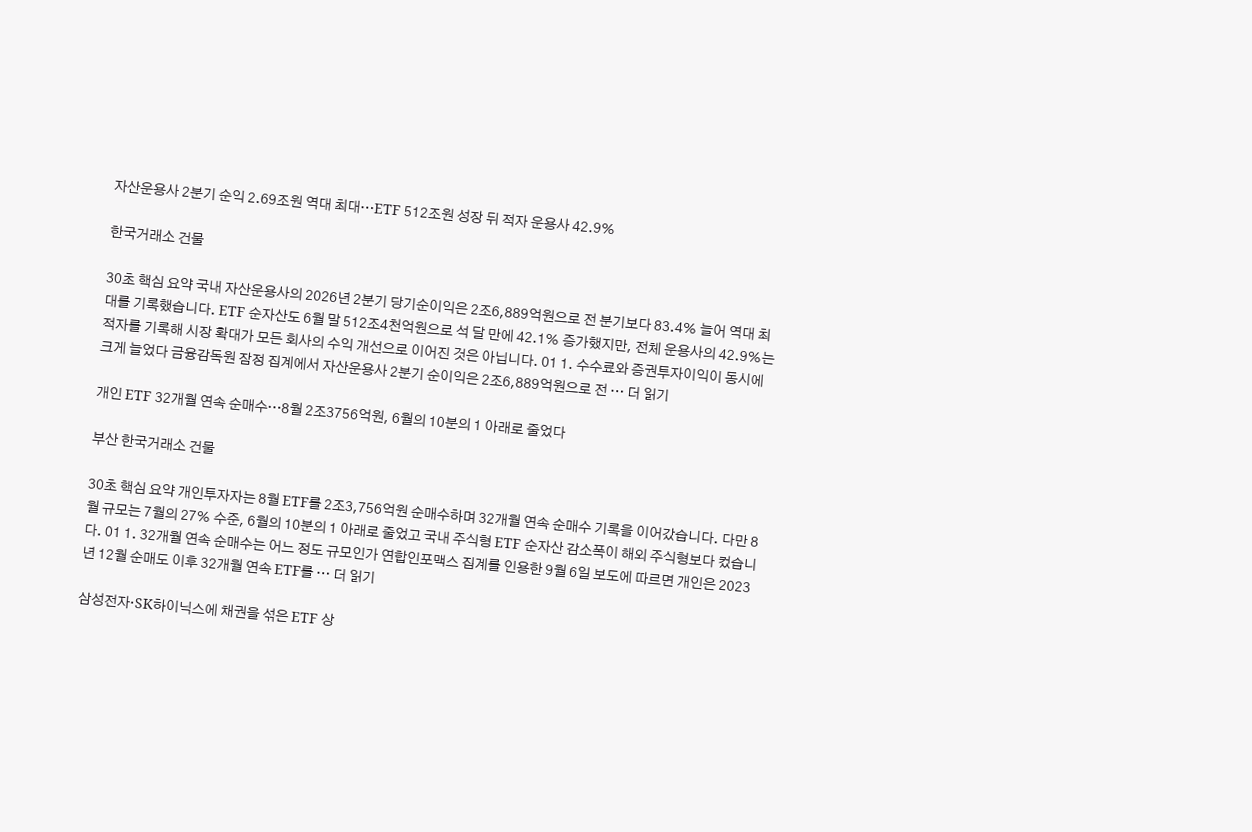자산운용사 2분기 순익 2.69조원 역대 최대…ETF 512조원 성장 뒤 적자 운용사 42.9%

한국거래소 건물

30초 핵심 요약 국내 자산운용사의 2026년 2분기 당기순이익은 2조6,889억원으로 전 분기보다 83.4% 늘어 역대 최대를 기록했습니다. ETF 순자산도 6월 말 512조4천억원으로 석 달 만에 42.1% 증가했지만, 전체 운용사의 42.9%는 적자를 기록해 시장 확대가 모든 회사의 수익 개선으로 이어진 것은 아닙니다. 01 1. 수수료와 증권투자이익이 동시에 크게 늘었다 금융감독원 잠정 집계에서 자산운용사 2분기 순이익은 2조6,889억원으로 전 … 더 읽기

개인 ETF 32개월 연속 순매수…8월 2조3756억원, 6월의 10분의 1 아래로 줄었다

부산 한국거래소 건물

30초 핵심 요약 개인투자자는 8월 ETF를 2조3,756억원 순매수하며 32개월 연속 순매수 기록을 이어갔습니다. 다만 8월 규모는 7월의 27% 수준, 6월의 10분의 1 아래로 줄었고 국내 주식형 ETF 순자산 감소폭이 해외 주식형보다 컸습니다. 01 1. 32개월 연속 순매수는 어느 정도 규모인가 연합인포맥스 집계를 인용한 9월 6일 보도에 따르면 개인은 2023년 12월 순매도 이후 32개월 연속 ETF를 … 더 읽기

삼성전자·SK하이닉스에 채권을 섞은 ETF 상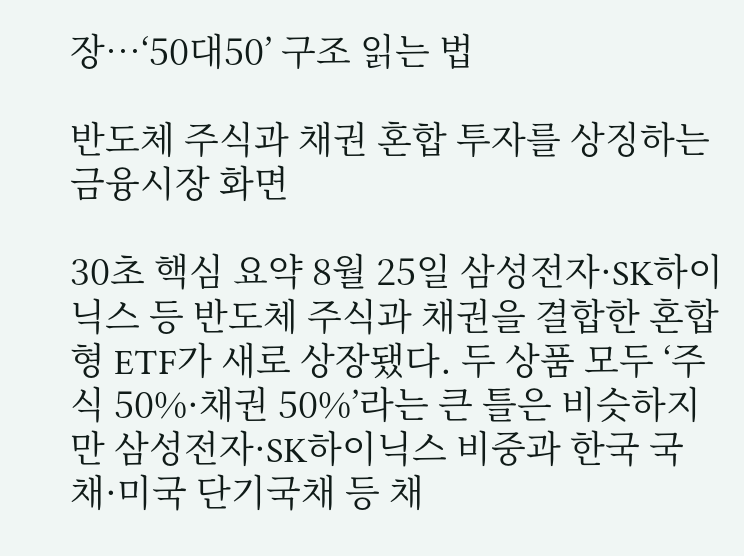장…‘50대50’ 구조 읽는 법

반도체 주식과 채권 혼합 투자를 상징하는 금융시장 화면

30초 핵심 요약 8월 25일 삼성전자·SK하이닉스 등 반도체 주식과 채권을 결합한 혼합형 ETF가 새로 상장됐다. 두 상품 모두 ‘주식 50%·채권 50%’라는 큰 틀은 비슷하지만 삼성전자·SK하이닉스 비중과 한국 국채·미국 단기국채 등 채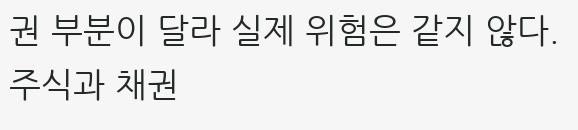권 부분이 달라 실제 위험은 같지 않다. 주식과 채권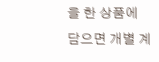을 한 상품에 담으면 개별 계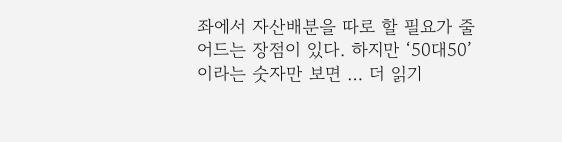좌에서 자산배분을 따로 할 필요가 줄어드는 장점이 있다. 하지만 ‘50대50’이라는 숫자만 보면 … 더 읽기